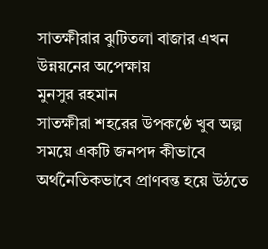সাতক্ষীরার ঝুটিতলা বাজার এখন উন্নয়নের অপেক্ষায়
মুনসুর রহমান
সাতক্ষীরা শহরের উপকণ্ঠে খুব অল্প সময়ে একটি জনপদ কীভাবে অর্থনৈতিকভাবে প্রাণবন্ত হয়ে উঠতে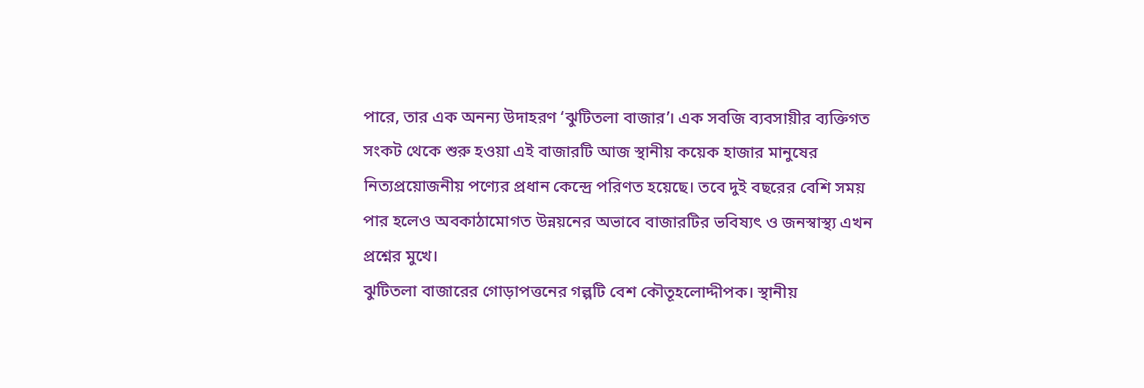পারে, তার এক অনন্য উদাহরণ ‘ঝুটিতলা বাজার’। এক সবজি ব্যবসায়ীর ব্যক্তিগত সংকট থেকে শুরু হওয়া এই বাজারটি আজ স্থানীয় কয়েক হাজার মানুষের নিত্যপ্রয়োজনীয় পণ্যের প্রধান কেন্দ্রে পরিণত হয়েছে। তবে দুই বছরের বেশি সময় পার হলেও অবকাঠামোগত উন্নয়নের অভাবে বাজারটির ভবিষ্যৎ ও জনস্বাস্থ্য এখন প্রশ্নের মুখে।
ঝুটিতলা বাজারের গোড়াপত্তনের গল্পটি বেশ কৌতূহলোদ্দীপক। স্থানীয়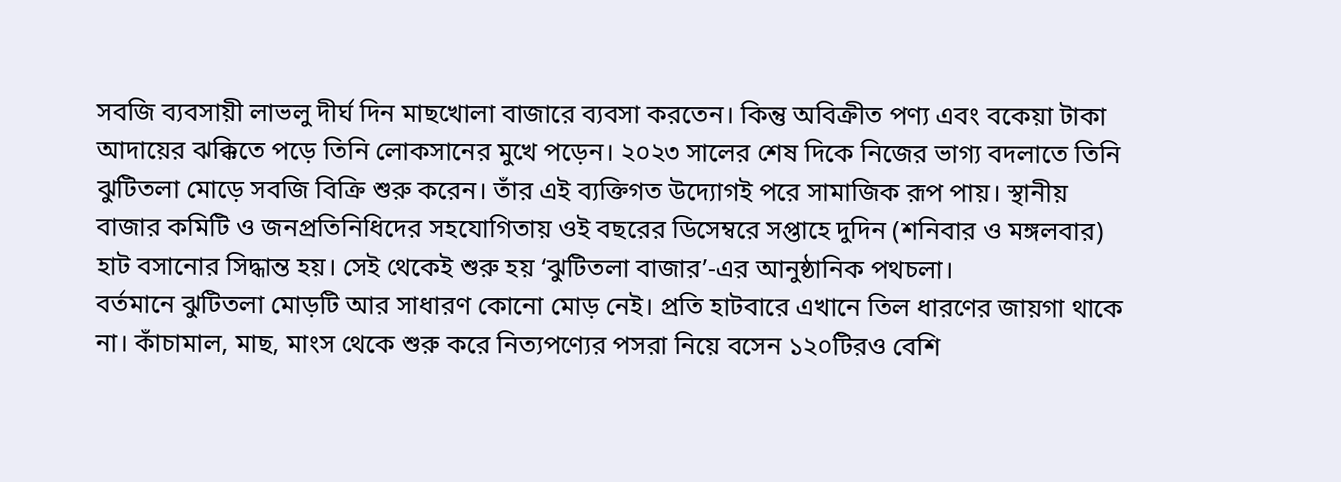সবজি ব্যবসায়ী লাভলু দীর্ঘ দিন মাছখোলা বাজারে ব্যবসা করতেন। কিন্তু অবিক্রীত পণ্য এবং বকেয়া টাকা আদায়ের ঝক্কিতে পড়ে তিনি লোকসানের মুখে পড়েন। ২০২৩ সালের শেষ দিকে নিজের ভাগ্য বদলাতে তিনি ঝুটিতলা মোড়ে সবজি বিক্রি শুরু করেন। তাঁর এই ব্যক্তিগত উদ্যোগই পরে সামাজিক রূপ পায়। স্থানীয় বাজার কমিটি ও জনপ্রতিনিধিদের সহযোগিতায় ওই বছরের ডিসেম্বরে সপ্তাহে দুদিন (শনিবার ও মঙ্গলবার) হাট বসানোর সিদ্ধান্ত হয়। সেই থেকেই শুরু হয় ‘ঝুটিতলা বাজার’-এর আনুষ্ঠানিক পথচলা।
বর্তমানে ঝুটিতলা মোড়টি আর সাধারণ কোনো মোড় নেই। প্রতি হাটবারে এখানে তিল ধারণের জায়গা থাকে না। কাঁচামাল, মাছ, মাংস থেকে শুরু করে নিত্যপণ্যের পসরা নিয়ে বসেন ১২০টিরও বেশি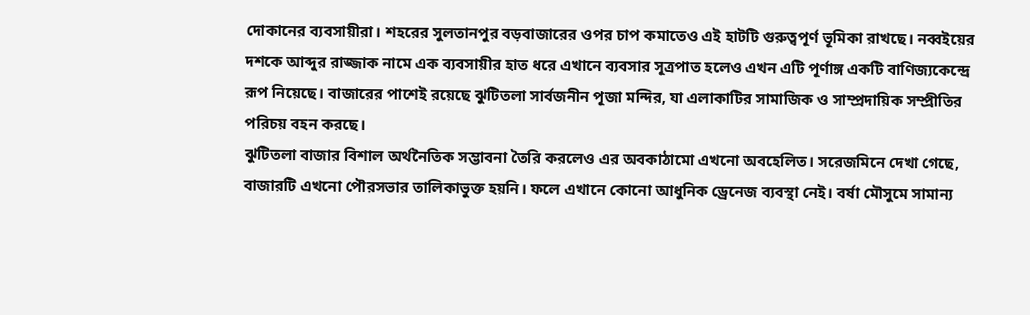দোকানের ব্যবসায়ীরা। শহরের সুলতানপুর বড়বাজারের ওপর চাপ কমাতেও এই হাটটি গুরুত্বপূর্ণ ভূমিকা রাখছে। নব্বইয়ের দশকে আব্দুর রাজ্জাক নামে এক ব্যবসায়ীর হাত ধরে এখানে ব্যবসার সূত্রপাত হলেও এখন এটি পূর্ণাঙ্গ একটি বাণিজ্যকেন্দ্রে রূপ নিয়েছে। বাজারের পাশেই রয়েছে ঝুটিতলা সার্বজনীন পূজা মন্দির, যা এলাকাটির সামাজিক ও সাম্প্রদায়িক সম্প্রীতির পরিচয় বহন করছে।
ঝুটিতলা বাজার বিশাল অর্থনৈতিক সম্ভাবনা তৈরি করলেও এর অবকাঠামো এখনো অবহেলিত। সরেজমিনে দেখা গেছে, বাজারটি এখনো পৌরসভার তালিকাভুক্ত হয়নি। ফলে এখানে কোনো আধুনিক ড্রেনেজ ব্যবস্থা নেই। বর্ষা মৌসুমে সামান্য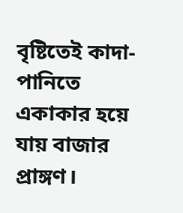বৃষ্টিতেই কাদা-পানিতে একাকার হয়ে যায় বাজার প্রাঙ্গণ।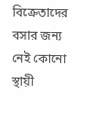বিক্রেতাদের বসার জন্য নেই কোনো স্থায়ী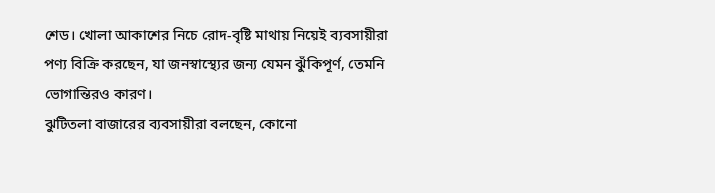শেড। খোলা আকাশের নিচে রোদ-বৃষ্টি মাথায় নিয়েই ব্যবসায়ীরা পণ্য বিক্রি করছেন, যা জনস্বাস্থ্যের জন্য যেমন ঝুঁকিপূর্ণ, তেমনি ভোগান্তিরও কারণ।
ঝুটিতলা বাজারের ব্যবসায়ীরা বলছেন, কোনো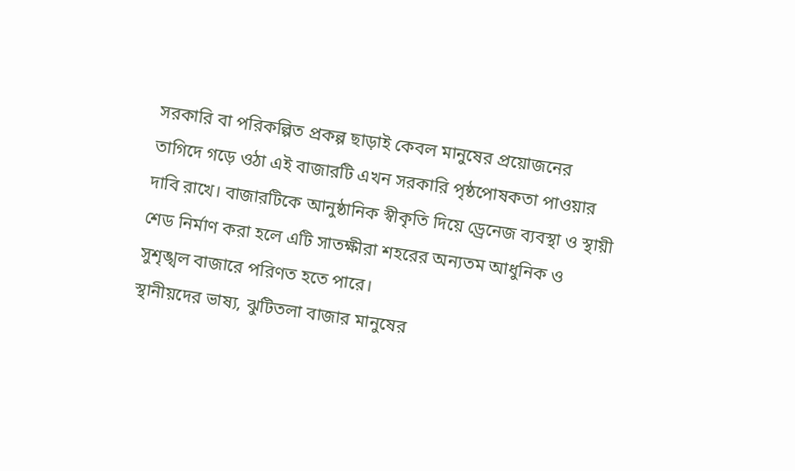সরকারি বা পরিকল্পিত প্রকল্প ছাড়াই কেবল মানুষের প্রয়োজনের তাগিদে গড়ে ওঠা এই বাজারটি এখন সরকারি পৃষ্ঠপোষকতা পাওয়ার দাবি রাখে। বাজারটিকে আনুষ্ঠানিক স্বীকৃতি দিয়ে ড্রেনেজ ব্যবস্থা ও স্থায়ী শেড নির্মাণ করা হলে এটি সাতক্ষীরা শহরের অন্যতম আধুনিক ও সুশৃঙ্খল বাজারে পরিণত হতে পারে।
স্থানীয়দের ভাষ্য, ঝুটিতলা বাজার মানুষের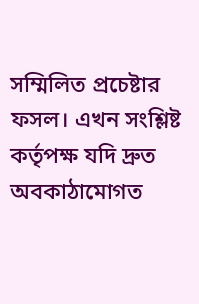সম্মিলিত প্রচেষ্টার ফসল। এখন সংশ্লিষ্ট কর্তৃপক্ষ যদি দ্রুত অবকাঠামোগত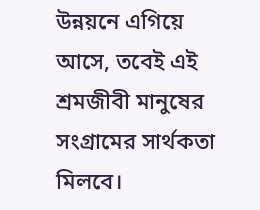উন্নয়নে এগিয়ে আসে, তবেই এই শ্রমজীবী মানুষের সংগ্রামের সার্থকতা মিলবে।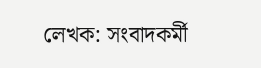লেখক: সংবাদকর্মী